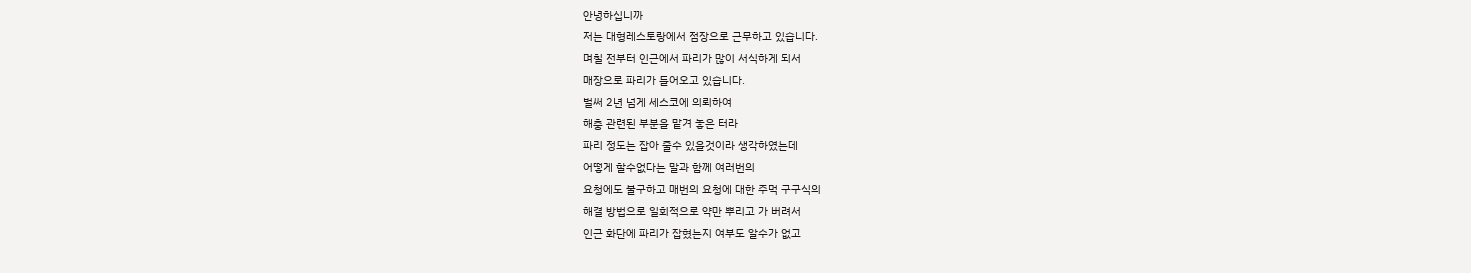안녕하십니까
저는 대형레스토랑에서 점장으로 근무하고 있습니다.
며칠 전부터 인근에서 파리가 많이 서식하게 되서
매장으로 파리가 들어오고 있습니다.
벌써 2년 넘게 세스코에 의뢰하여
해충 관련된 부분을 맡겨 놓은 터라
파리 정도는 잡아 줄수 있을것이라 생각하였는데
어떻게 할수없다는 말과 함께 여러번의
요청에도 불구하고 매번의 요청에 대한 주먹 구구식의
해결 방법으로 일회적으로 약만 뿌리고 가 버려서
인근 화단에 파리가 잡혔는지 여부도 알수가 없고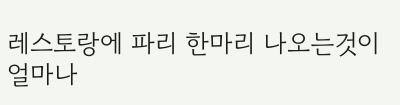레스토랑에 파리 한마리 나오는것이 얼마나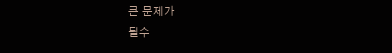큰 문제가
될수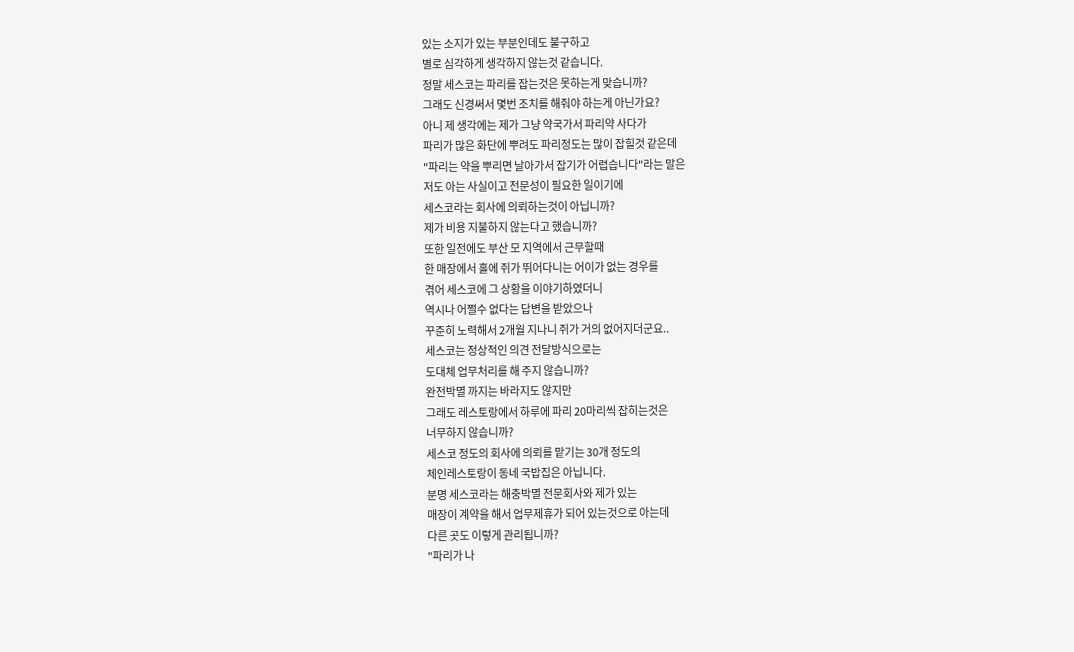있는 소지가 있는 부분인데도 불구하고
별로 심각하게 생각하지 않는것 같습니다.
정말 세스코는 파리를 잡는것은 못하는게 맞습니까?
그래도 신경써서 몇번 조치를 해줘야 하는게 아닌가요?
아니 제 생각에는 제가 그냥 약국가서 파리약 사다가
파리가 많은 화단에 뿌려도 파리정도는 많이 잡힐것 같은데
"파리는 약을 뿌리면 날아가서 잡기가 어렵습니다"라는 말은
저도 아는 사실이고 전문성이 필요한 일이기에
세스코라는 회사에 의뢰하는것이 아닙니까?
제가 비용 지불하지 않는다고 했습니까?
또한 일전에도 부산 모 지역에서 근무할때
한 매장에서 홀에 쥐가 뛰어다니는 어이가 없는 경우를
겪어 세스코에 그 상황을 이야기하였더니
역시나 어쩔수 없다는 답변을 받았으나
꾸준히 노력해서 2개월 지나니 쥐가 거의 없어지더군요..
세스코는 정상적인 의견 전달방식으로는
도대체 업무처리를 해 주지 않습니까?
완전박멸 까지는 바라지도 않지만
그래도 레스토랑에서 하루에 파리 20마리씩 잡히는것은
너무하지 않습니까?
세스코 정도의 회사에 의뢰를 맡기는 30개 정도의
체인레스토랑이 동네 국밥집은 아닙니다.
분명 세스코라는 해충박멸 전문회사와 제가 있는
매장이 계약을 해서 업무제휴가 되어 있는것으로 아는데
다른 곳도 이렇게 관리됩니까?
"파리가 나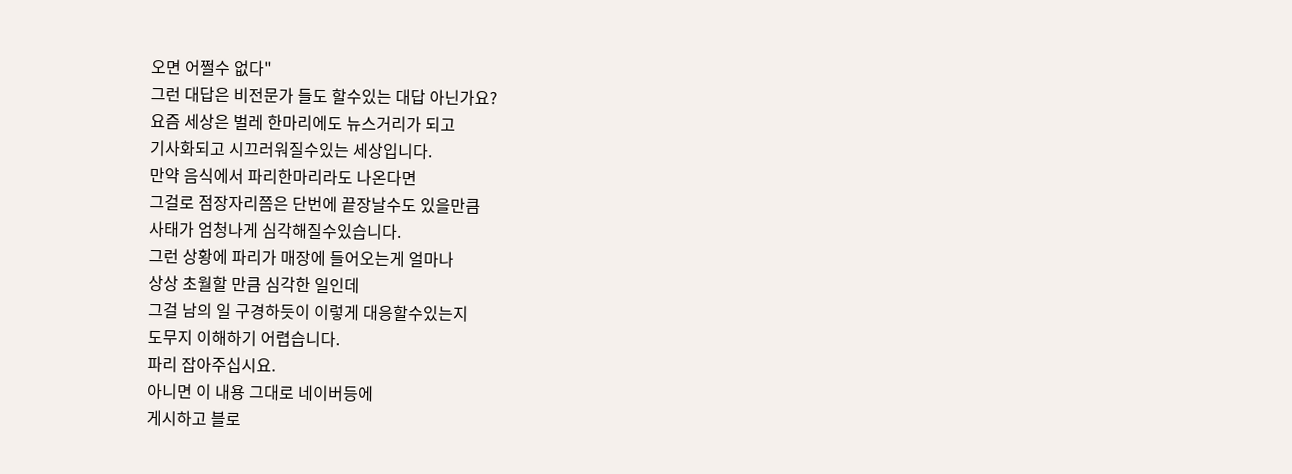오면 어쩔수 없다"
그런 대답은 비전문가 들도 할수있는 대답 아닌가요?
요즘 세상은 벌레 한마리에도 뉴스거리가 되고
기사화되고 시끄러워질수있는 세상입니다.
만약 음식에서 파리한마리라도 나온다면
그걸로 점장자리쯤은 단번에 끝장날수도 있을만큼
사태가 엄청나게 심각해질수있습니다.
그런 상황에 파리가 매장에 들어오는게 얼마나
상상 초월할 만큼 심각한 일인데
그걸 남의 일 구경하듯이 이렇게 대응할수있는지
도무지 이해하기 어렵습니다.
파리 잡아주십시요.
아니면 이 내용 그대로 네이버등에
게시하고 블로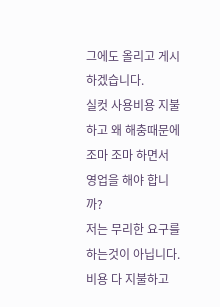그에도 올리고 게시하겠습니다.
실컷 사용비용 지불하고 왜 해충때문에
조마 조마 하면서 영업을 해야 합니까?
저는 무리한 요구를 하는것이 아닙니다.
비용 다 지불하고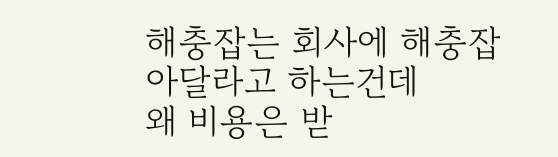해충잡는 회사에 해충잡아달라고 하는건데
왜 비용은 받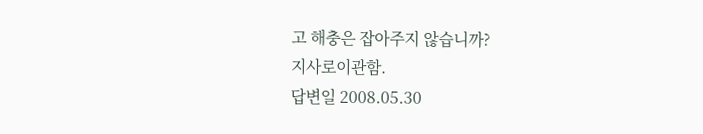고 해충은 잡아주지 않습니까?
지사로이관함.
답변일 2008.05.30